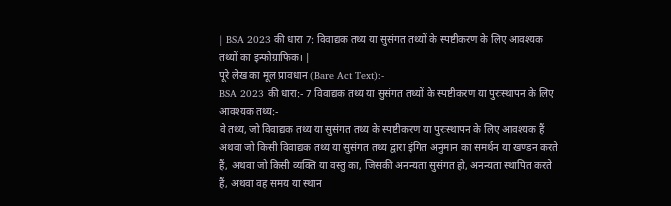| BSA 2023 की धारा 7: विवाद्यक तथ्य या सुसंगत तथ्यों के स्पष्टीकरण के लिए आवश्यक तथ्यों का इन्फोग्राफिक। |
पूरे लेख का मूल प्रावधान (Bare Act Text):-
BSA 2023 की धारा:- 7 विवाद्यक तथ्य या सुसंगत तथ्यों के स्पष्टीकरण या पुरःस्थापन के लिए आवश्यक तथ्य:-
वे तथ्य, जो विवाद्यक तथ्य या सुसंगत तथ्य के स्पष्टीकरण या पुरःस्थापन के लिए आवश्यक हैं अथवा जो किसी विवाद्यक तथ्य या सुसंगत तथ्य द्वारा इंगित अनुमान का समर्थन या खण्डन करते हैं, अथवा जो किसी व्यक्ति या वस्तु का, जिसकी अनन्यता सुसंगत हो, अनन्यता स्थापित करते हैं, अथवा वह समय या स्थान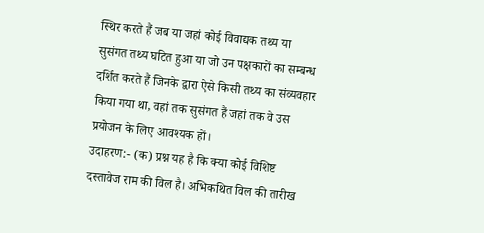स्थिर करते हैं जब या जहां कोई विवाद्यक तथ्य या सुसंगत तथ्य घटित हुआ या जो उन पक्षकारों का सम्बन्ध दर्शित करते हैं जिनके द्वारा ऐसे किसी तथ्य का संव्यवहार किया गया था, वहां तक सुसंगत हैं जहां तक वे उस प्रयोजन के लिए आवश्यक हों।
उदाहरण:- (क) प्रश्न यह है कि क्या कोई विशिष्ट दस्तावेज राम की विल है। अभिकथित विल की तारीख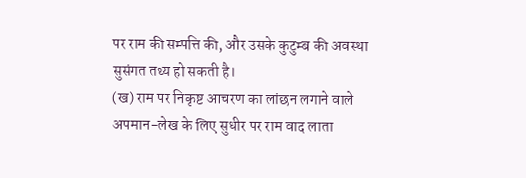पर राम की सम्पत्ति की, और उसके कुटुम्ब की अवस्था सुसंगत तथ्य हो सकती है।
(ख) राम पर निकृष्ट आचरण का लांछन लगाने वाले अपमान-लेख के लिए सुधीर पर राम वाद लाता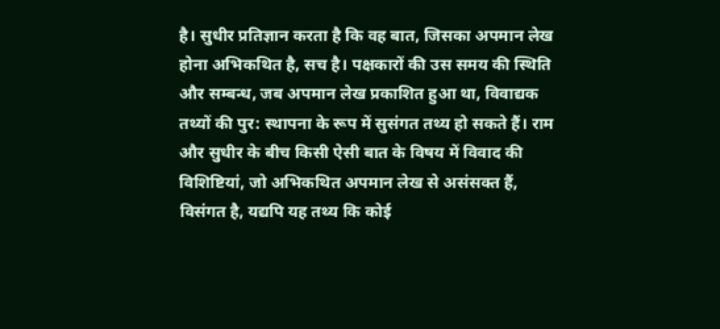है। सुधीर प्रतिज्ञान करता है कि वह बात, जिसका अपमान लेख होना अभिकथित है, सच है। पक्षकारों की उस समय की स्थिति और सम्बन्ध, जब अपमान लेख प्रकाशित हुआ था, विवाद्यक तथ्यों की पुर: स्थापना के रूप में सुसंगत तथ्य हो सकते हैं। राम और सुधीर के बीच किसी ऐसी बात के विषय में विवाद की विशिष्टियां, जो अभिकथित अपमान लेख से असंसक्त हैं, विसंगत है, यद्यपि यह तथ्य कि कोई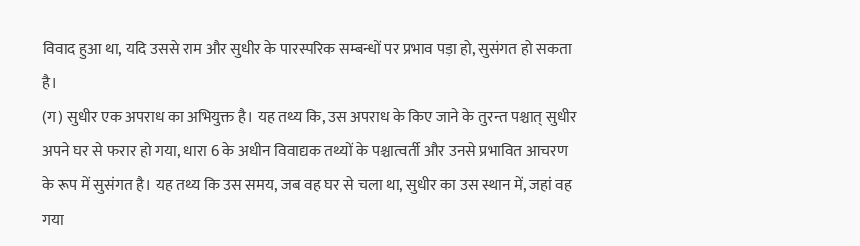विवाद हुआ था, यदि उससे राम और सुधीर के पारस्परिक सम्बन्धों पर प्रभाव पड़ा हो, सुसंगत हो सकता है।
(ग) सुधीर एक अपराध का अभियुक्त है। यह तथ्य कि, उस अपराध के किए जाने के तुरन्त पश्चात् सुधीर अपने घर से फरार हो गया, धारा 6 के अधीन विवाद्यक तथ्यों के पश्चात्वर्ती और उनसे प्रभावित आचरण के रूप में सुसंगत है। यह तथ्य कि उस समय, जब वह घर से चला था, सुधीर का उस स्थान में, जहां वह गया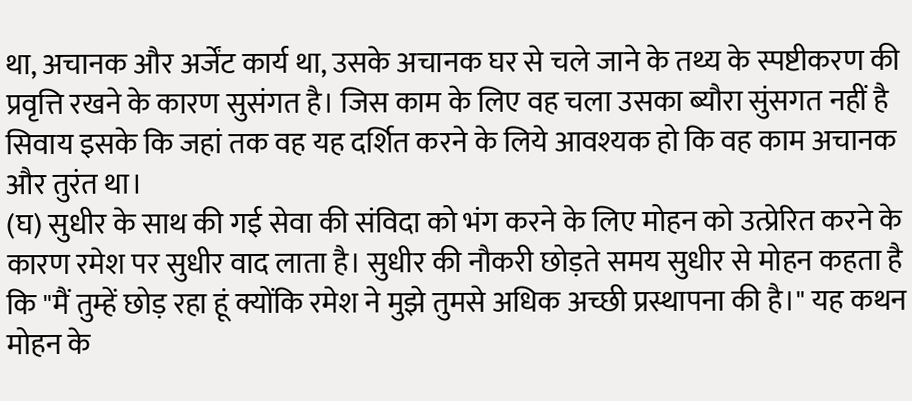था, अचानक और अर्जेंट कार्य था, उसके अचानक घर से चले जाने के तथ्य के स्पष्टीकरण की प्रवृत्ति रखने के कारण सुसंगत है। जिस काम के लिए वह चला उसका ब्यौरा सुंसगत नहीं है सिवाय इसके कि जहां तक वह यह दर्शित करने के लिये आवश्यक हो कि वह काम अचानक और तुरंत था।
(घ) सुधीर के साथ की गई सेवा की संविदा को भंग करने के लिए मोहन को उत्प्रेरित करने के कारण रमेश पर सुधीर वाद लाता है। सुधीर की नौकरी छोड़ते समय सुधीर से मोहन कहता है कि "मैं तुम्हें छोड़ रहा हूं क्योंकि रमेश ने मुझे तुमसे अधिक अच्छी प्रस्थापना की है।" यह कथन मोहन के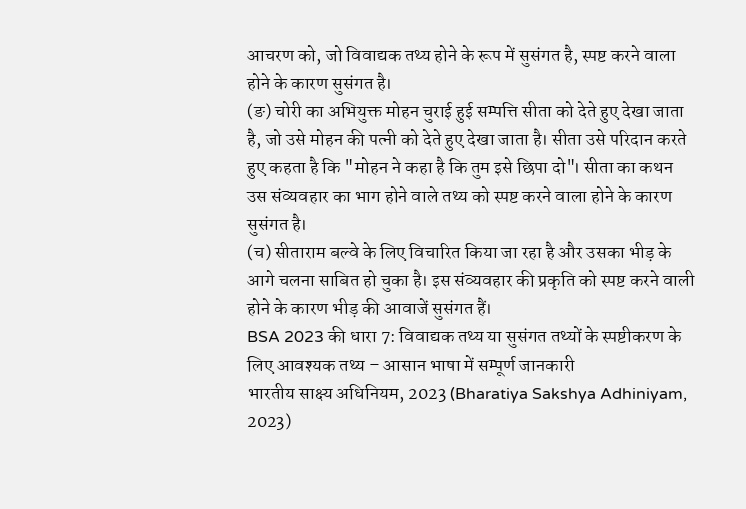आचरण को, जो विवाद्यक तथ्य होने के रूप में सुसंगत है, स्पष्ट करने वाला होने के कारण सुसंगत है।
(ङ) चोरी का अभियुक्त मोहन चुराई हुई सम्पत्ति सीता को देते हुए देखा जाता है, जो उसे मोहन की पत्नी को देते हुए देखा जाता है। सीता उसे परिदान करते हुए कहता है कि "मोहन ने कहा है कि तुम इसे छिपा दो"। सीता का कथन उस संव्यवहार का भाग होने वाले तथ्य को स्पष्ट करने वाला होने के कारण सुसंगत है।
(च) सीताराम बल्वे के लिए विचारित किया जा रहा है और उसका भीड़ के आगे चलना साबित हो चुका है। इस संव्यवहार की प्रकृति को स्पष्ट करने वाली होने के कारण भीड़ की आवाजें सुसंगत हैं।
BSA 2023 की धारा 7: विवाद्यक तथ्य या सुसंगत तथ्यों के स्पष्टीकरण के लिए आवश्यक तथ्य – आसान भाषा में सम्पूर्ण जानकारी
भारतीय साक्ष्य अधिनियम, 2023 (Bharatiya Sakshya Adhiniyam, 2023)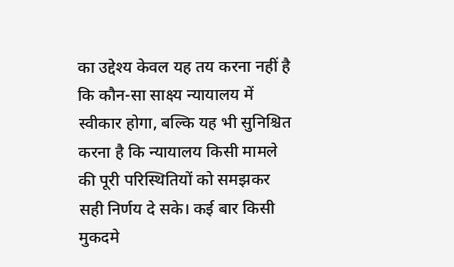का उद्देश्य केवल यह तय करना नहीं है कि कौन-सा साक्ष्य न्यायालय में स्वीकार होगा, बल्कि यह भी सुनिश्चित करना है कि न्यायालय किसी मामले की पूरी परिस्थितियों को समझकर सही निर्णय दे सके। कई बार किसी मुकदमे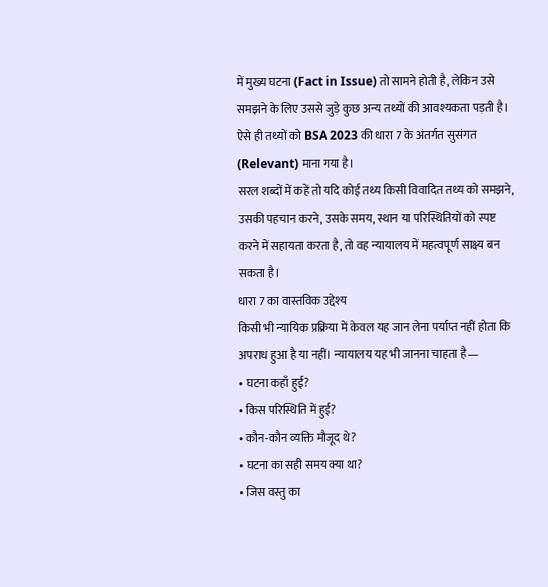में मुख्य घटना (Fact in Issue) तो सामने होती है, लेकिन उसे समझने के लिए उससे जुड़े कुछ अन्य तथ्यों की आवश्यकता पड़ती है। ऐसे ही तथ्यों को BSA 2023 की धारा 7 के अंतर्गत सुसंगत (Relevant) माना गया है।
सरल शब्दों में कहें तो यदि कोई तथ्य किसी विवादित तथ्य को समझने, उसकी पहचान करने, उसके समय, स्थान या परिस्थितियों को स्पष्ट करने में सहायता करता है, तो वह न्यायालय में महत्वपूर्ण साक्ष्य बन सकता है।
धारा 7 का वास्तविक उद्देश्य
किसी भी न्यायिक प्रक्रिया में केवल यह जान लेना पर्याप्त नहीं होता कि अपराध हुआ है या नहीं। न्यायालय यह भी जानना चाहता है—
• घटना कहाँ हुई?
• किस परिस्थिति में हुई?
• कौन-कौन व्यक्ति मौजूद थे?
• घटना का सही समय क्या था?
• जिस वस्तु का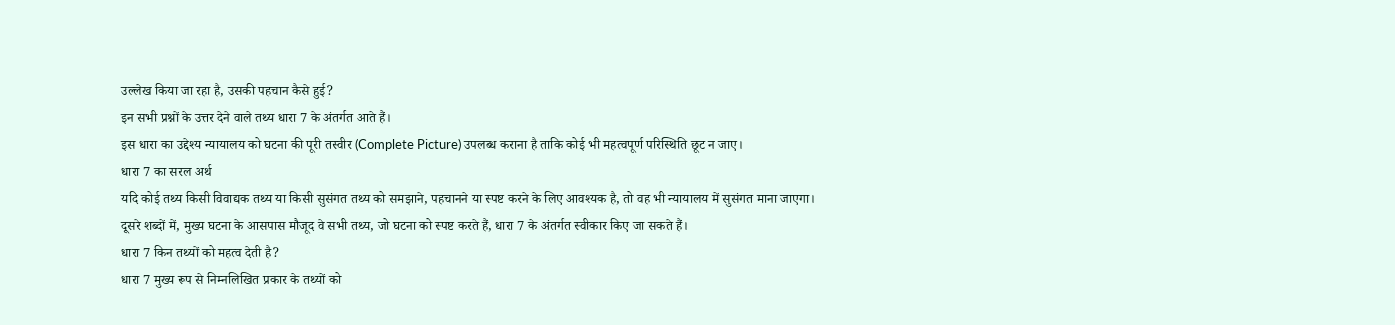उल्लेख किया जा रहा है, उसकी पहचान कैसे हुई?
इन सभी प्रश्नों के उत्तर देने वाले तथ्य धारा 7 के अंतर्गत आते हैं।
इस धारा का उद्देश्य न्यायालय को घटना की पूरी तस्वीर (Complete Picture) उपलब्ध कराना है ताकि कोई भी महत्वपूर्ण परिस्थिति छूट न जाए।
धारा 7 का सरल अर्थ
यदि कोई तथ्य किसी विवाद्यक तथ्य या किसी सुसंगत तथ्य को समझाने, पहचानने या स्पष्ट करने के लिए आवश्यक है, तो वह भी न्यायालय में सुसंगत माना जाएगा।
दूसरे शब्दों में, मुख्य घटना के आसपास मौजूद वे सभी तथ्य, जो घटना को स्पष्ट करते हैं, धारा 7 के अंतर्गत स्वीकार किए जा सकते हैं।
धारा 7 किन तथ्यों को महत्व देती है?
धारा 7 मुख्य रूप से निम्नलिखित प्रकार के तथ्यों को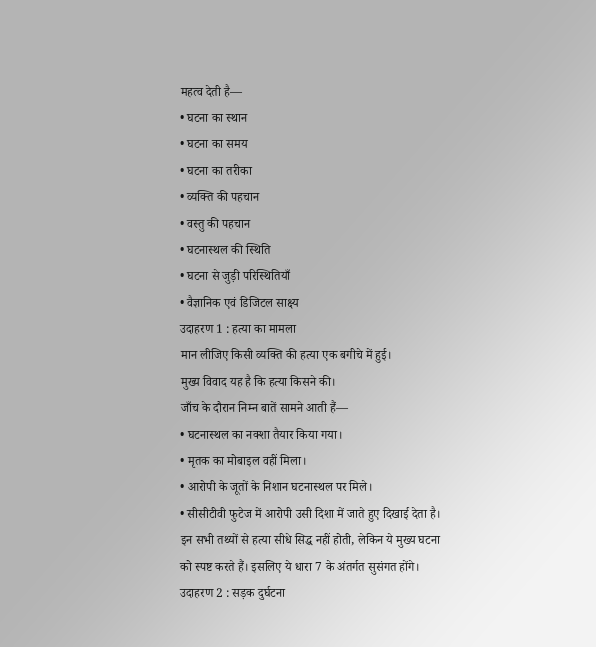महत्व देती है—
• घटना का स्थान
• घटना का समय
• घटना का तरीका
• व्यक्ति की पहचान
• वस्तु की पहचान
• घटनास्थल की स्थिति
• घटना से जुड़ी परिस्थितियाँ
• वैज्ञानिक एवं डिजिटल साक्ष्य
उदाहरण 1 : हत्या का मामला
मान लीजिए किसी व्यक्ति की हत्या एक बगीचे में हुई।
मुख्य विवाद यह है कि हत्या किसने की।
जाँच के दौरान निम्न बातें सामने आती हैं—
• घटनास्थल का नक्शा तैयार किया गया।
• मृतक का मोबाइल वहीं मिला।
• आरोपी के जूतों के निशान घटनास्थल पर मिले।
• सीसीटीवी फुटेज में आरोपी उसी दिशा में जाते हुए दिखाई देता है।
इन सभी तथ्यों से हत्या सीधे सिद्ध नहीं होती, लेकिन ये मुख्य घटना को स्पष्ट करते हैं। इसलिए ये धारा 7 के अंतर्गत सुसंगत होंगे।
उदाहरण 2 : सड़क दुर्घटना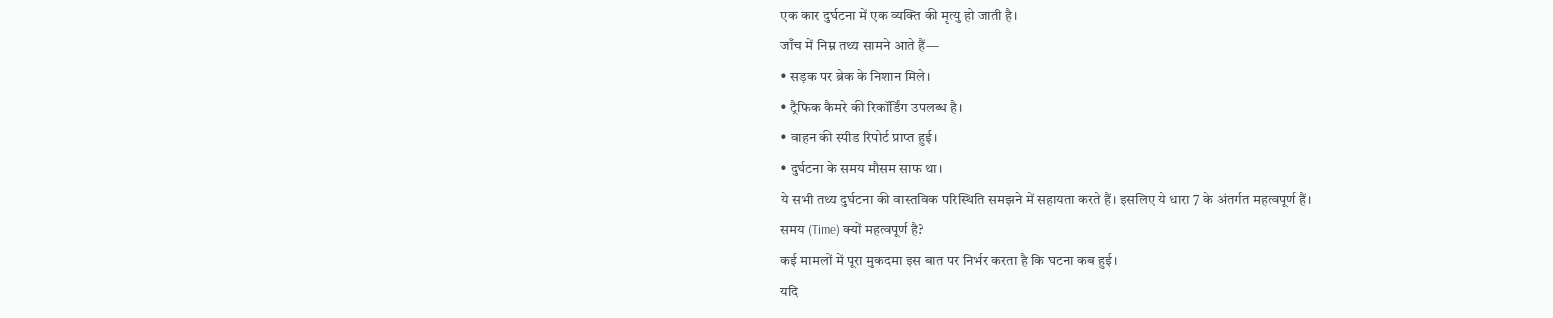एक कार दुर्घटना में एक व्यक्ति की मृत्यु हो जाती है।
जाँच में निम्न तथ्य सामने आते हैं—
• सड़क पर ब्रेक के निशान मिले।
• ट्रैफिक कैमरे की रिकॉर्डिंग उपलब्ध है।
• वाहन की स्पीड रिपोर्ट प्राप्त हुई।
• दुर्घटना के समय मौसम साफ था।
ये सभी तथ्य दुर्घटना की वास्तविक परिस्थिति समझने में सहायता करते हैं। इसलिए ये धारा 7 के अंतर्गत महत्वपूर्ण हैं।
समय (Time) क्यों महत्वपूर्ण है?
कई मामलों में पूरा मुकदमा इस बात पर निर्भर करता है कि घटना कब हुई।
यदि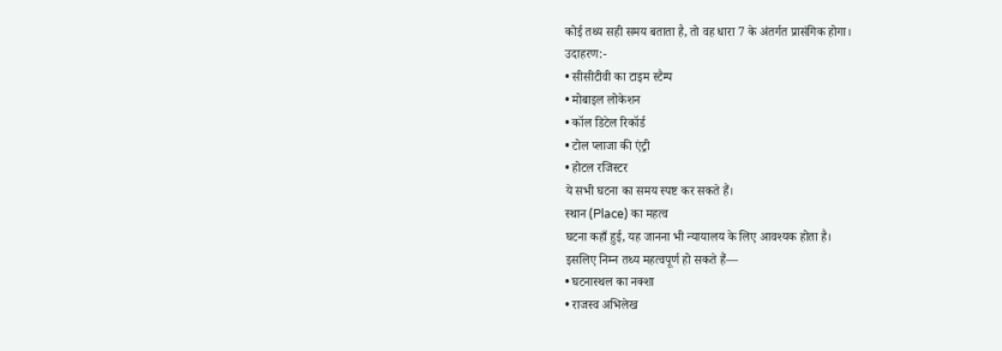कोई तथ्य सही समय बताता है, तो वह धारा 7 के अंतर्गत प्रासंगिक होगा।
उदाहरण:-
• सीसीटीवी का टाइम स्टैम्प
• मोबाइल लोकेशन
• कॉल डिटेल रिकॉर्ड
• टोल प्लाजा की एंट्री
• होटल रजिस्टर
ये सभी घटना का समय स्पष्ट कर सकते हैं।
स्थान (Place) का महत्व
घटना कहाँ हुई, यह जानना भी न्यायालय के लिए आवश्यक होता है।
इसलिए निम्न तथ्य महत्वपूर्ण हो सकते हैं—
• घटनास्थल का नक्शा
• राजस्व अभिलेख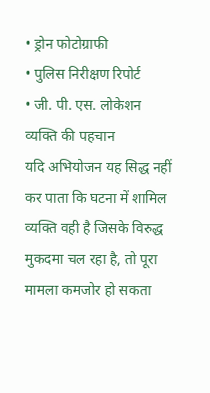• ड्रोन फोटोग्राफी
• पुलिस निरीक्षण रिपोर्ट
• जी. पी. एस. लोकेशन
व्यक्ति की पहचान
यदि अभियोजन यह सिद्ध नहीं कर पाता कि घटना में शामिल व्यक्ति वही है जिसके विरुद्ध मुकदमा चल रहा है, तो पूरा मामला कमजोर हो सकता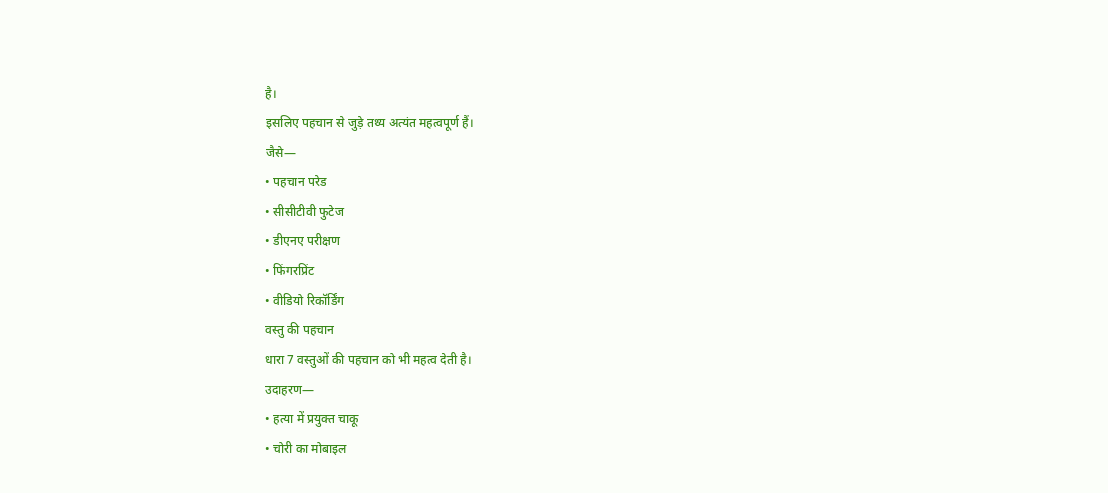है।
इसलिए पहचान से जुड़े तथ्य अत्यंत महत्वपूर्ण हैं।
जैसे—
• पहचान परेड
• सीसीटीवी फुटेज
• डीएनए परीक्षण
• फिंगरप्रिंट
• वीडियो रिकॉर्डिंग
वस्तु की पहचान
धारा 7 वस्तुओं की पहचान को भी महत्व देती है।
उदाहरण—
• हत्या में प्रयुक्त चाकू
• चोरी का मोबाइल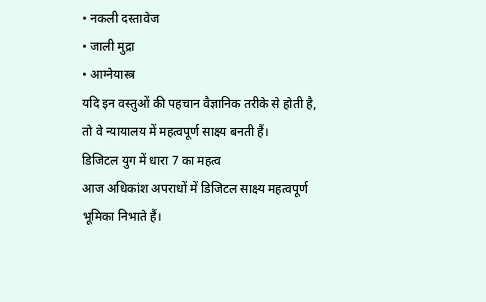• नकली दस्तावेज
• जाली मुद्रा
• आग्नेयास्त्र
यदि इन वस्तुओं की पहचान वैज्ञानिक तरीके से होती है, तो वे न्यायालय में महत्वपूर्ण साक्ष्य बनती हैं।
डिजिटल युग में धारा 7 का महत्व
आज अधिकांश अपराधों में डिजिटल साक्ष्य महत्वपूर्ण भूमिका निभाते हैं।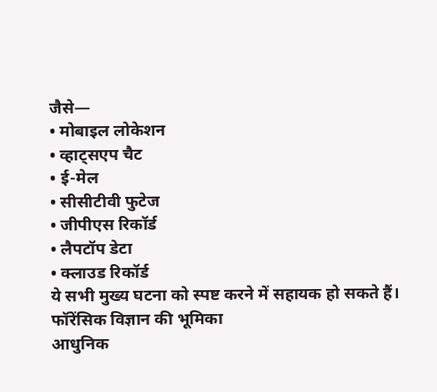जैसे—
• मोबाइल लोकेशन
• व्हाट्सएप चैट
• ई-मेल
• सीसीटीवी फुटेज
• जीपीएस रिकॉर्ड
• लैपटॉप डेटा
• क्लाउड रिकॉर्ड
ये सभी मुख्य घटना को स्पष्ट करने में सहायक हो सकते हैं।
फॉरेंसिक विज्ञान की भूमिका
आधुनिक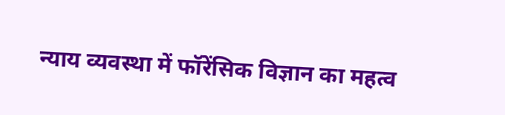न्याय व्यवस्था में फॉरेंसिक विज्ञान का महत्व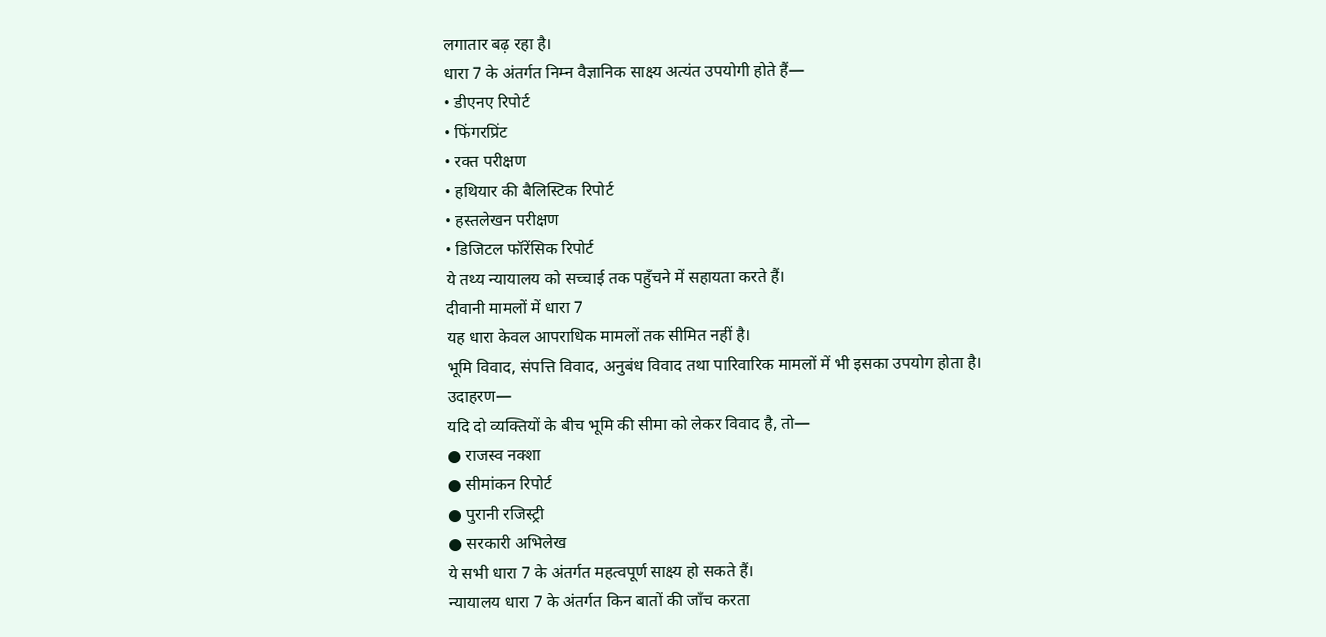लगातार बढ़ रहा है।
धारा 7 के अंतर्गत निम्न वैज्ञानिक साक्ष्य अत्यंत उपयोगी होते हैं—
• डीएनए रिपोर्ट
• फिंगरप्रिंट
• रक्त परीक्षण
• हथियार की बैलिस्टिक रिपोर्ट
• हस्तलेखन परीक्षण
• डिजिटल फॉरेंसिक रिपोर्ट
ये तथ्य न्यायालय को सच्चाई तक पहुँचने में सहायता करते हैं।
दीवानी मामलों में धारा 7
यह धारा केवल आपराधिक मामलों तक सीमित नहीं है।
भूमि विवाद, संपत्ति विवाद, अनुबंध विवाद तथा पारिवारिक मामलों में भी इसका उपयोग होता है।
उदाहरण—
यदि दो व्यक्तियों के बीच भूमि की सीमा को लेकर विवाद है, तो—
● राजस्व नक्शा
● सीमांकन रिपोर्ट
● पुरानी रजिस्ट्री
● सरकारी अभिलेख
ये सभी धारा 7 के अंतर्गत महत्वपूर्ण साक्ष्य हो सकते हैं।
न्यायालय धारा 7 के अंतर्गत किन बातों की जाँच करता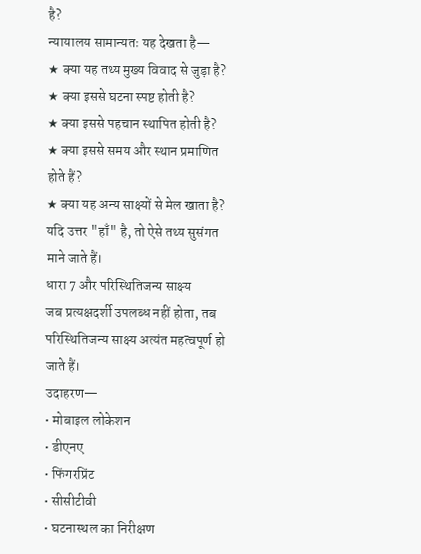है?
न्यायालय सामान्यतः यह देखता है—
★ क्या यह तथ्य मुख्य विवाद से जुड़ा है?
★ क्या इससे घटना स्पष्ट होती है?
★ क्या इससे पहचान स्थापित होती है?
★ क्या इससे समय और स्थान प्रमाणित होते हैं?
★ क्या यह अन्य साक्ष्यों से मेल खाता है?
यदि उत्तर "हाँ" है, तो ऐसे तथ्य सुसंगत माने जाते हैं।
धारा 7 और परिस्थितिजन्य साक्ष्य
जब प्रत्यक्षदर्शी उपलब्ध नहीं होता, तब परिस्थितिजन्य साक्ष्य अत्यंत महत्वपूर्ण हो जाते हैं।
उदाहरण—
• मोबाइल लोकेशन
• डीएनए
• फिंगरप्रिंट
• सीसीटीवी
• घटनास्थल का निरीक्षण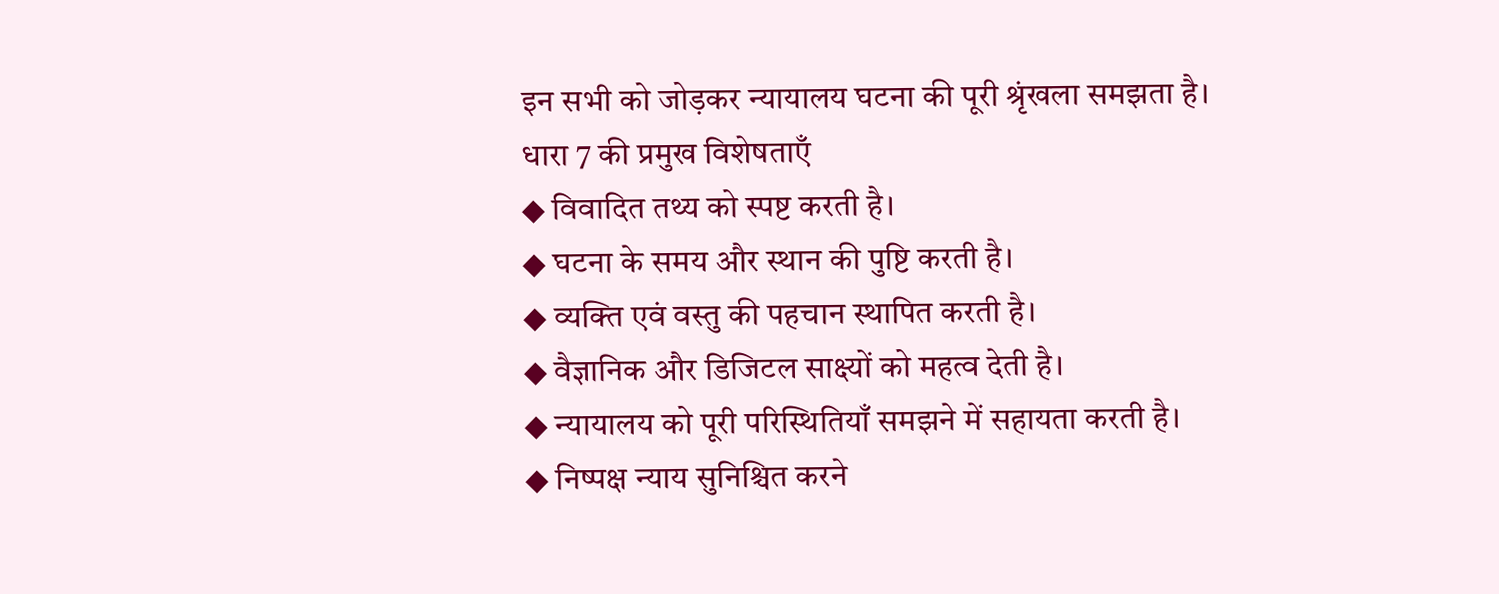इन सभी को जोड़कर न्यायालय घटना की पूरी श्रृंखला समझता है।
धारा 7 की प्रमुख विशेषताएँ
◆ विवादित तथ्य को स्पष्ट करती है।
◆ घटना के समय और स्थान की पुष्टि करती है।
◆ व्यक्ति एवं वस्तु की पहचान स्थापित करती है।
◆ वैज्ञानिक और डिजिटल साक्ष्यों को महत्व देती है।
◆ न्यायालय को पूरी परिस्थितियाँ समझने में सहायता करती है।
◆ निष्पक्ष न्याय सुनिश्चित करने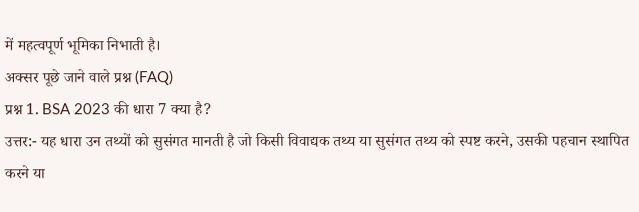में महत्वपूर्ण भूमिका निभाती है।
अक्सर पूछे जाने वाले प्रश्न (FAQ)
प्रश्न 1. BSA 2023 की धारा 7 क्या है?
उत्तर:- यह धारा उन तथ्यों को सुसंगत मानती है जो किसी विवाद्यक तथ्य या सुसंगत तथ्य को स्पष्ट करने, उसकी पहचान स्थापित करने या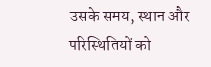उसके समय, स्थान और परिस्थितियों को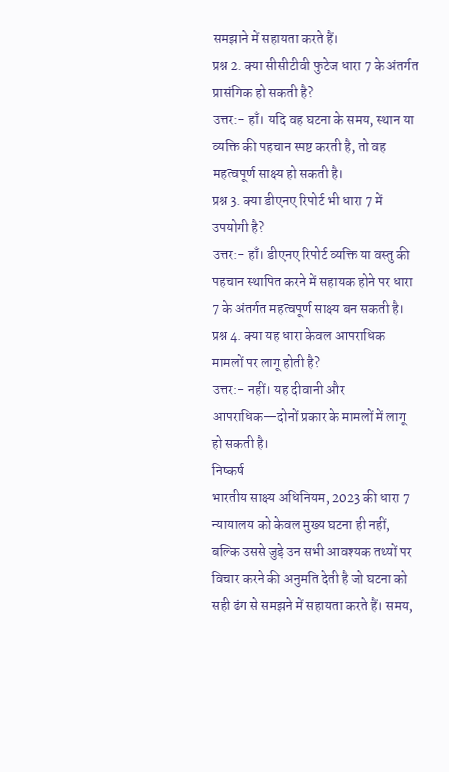समझाने में सहायता करते हैं।
प्रश्न 2. क्या सीसीटीवी फुटेज धारा 7 के अंतर्गत प्रासंगिक हो सकती है?
उत्तर:- हाँ। यदि वह घटना के समय, स्थान या व्यक्ति की पहचान स्पष्ट करती है, तो वह महत्वपूर्ण साक्ष्य हो सकती है।
प्रश्न 3. क्या डीएनए रिपोर्ट भी धारा 7 में उपयोगी है?
उत्तर:- हाँ। डीएनए रिपोर्ट व्यक्ति या वस्तु की पहचान स्थापित करने में सहायक होने पर धारा 7 के अंतर्गत महत्वपूर्ण साक्ष्य बन सकती है।
प्रश्न 4. क्या यह धारा केवल आपराधिक मामलों पर लागू होती है?
उत्तर:- नहीं। यह दीवानी और आपराधिक—दोनों प्रकार के मामलों में लागू हो सकती है।
निष्कर्ष
भारतीय साक्ष्य अधिनियम, 2023 की धारा 7 न्यायालय को केवल मुख्य घटना ही नहीं, बल्कि उससे जुड़े उन सभी आवश्यक तथ्यों पर विचार करने की अनुमति देती है जो घटना को सही ढंग से समझने में सहायता करते हैं। समय,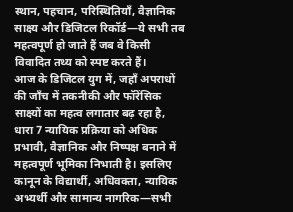स्थान, पहचान, परिस्थितियाँ, वैज्ञानिक साक्ष्य और डिजिटल रिकॉर्ड—ये सभी तब महत्वपूर्ण हो जाते हैं जब वे किसी विवादित तथ्य को स्पष्ट करते हैं।
आज के डिजिटल युग में, जहाँ अपराधों की जाँच में तकनीकी और फॉरेंसिक साक्ष्यों का महत्व लगातार बढ़ रहा है, धारा 7 न्यायिक प्रक्रिया को अधिक प्रभावी, वैज्ञानिक और निष्पक्ष बनाने में महत्वपूर्ण भूमिका निभाती है। इसलिए कानून के विद्यार्थी, अधिवक्ता, न्यायिक अभ्यर्थी और सामान्य नागरिक—सभी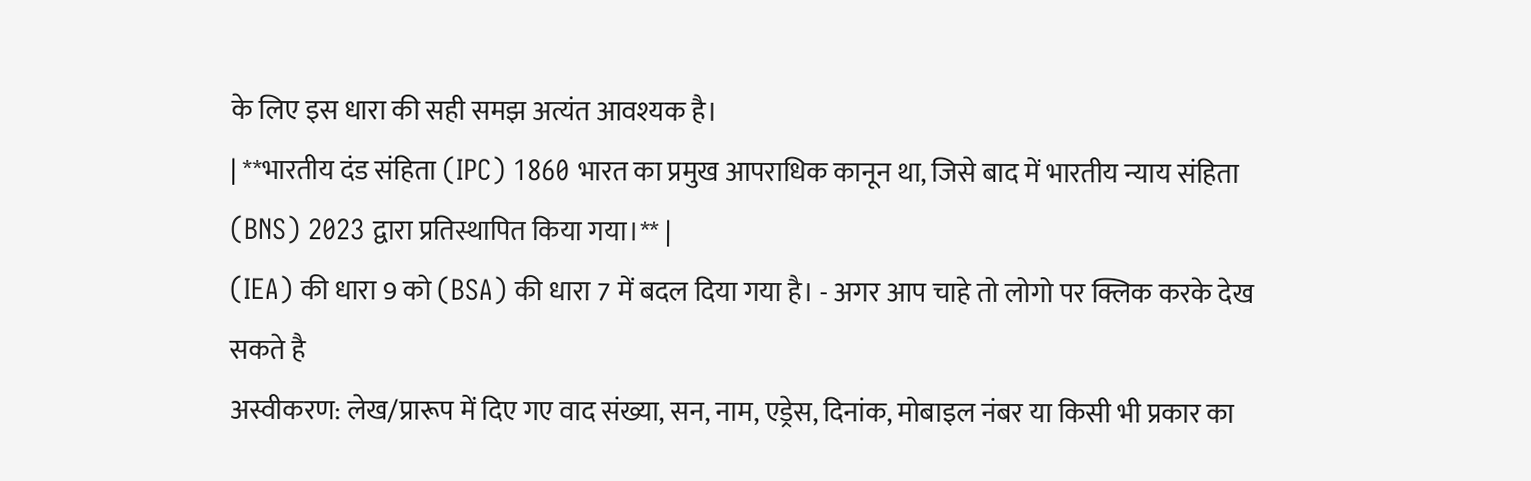के लिए इस धारा की सही समझ अत्यंत आवश्यक है।
| **भारतीय दंड संहिता (IPC) 1860 भारत का प्रमुख आपराधिक कानून था, जिसे बाद में भारतीय न्याय संहिता (BNS) 2023 द्वारा प्रतिस्थापित किया गया।** |
(IEA) की धारा 9 को (BSA) की धारा 7 में बदल दिया गया है। - अगर आप चाहे तो लोगो पर क्लिक करके देख सकते है
अस्वीकरण: लेख/प्रारूप में दिए गए वाद संख्या, सन, नाम, एड्रेस, दिनांक, मोबाइल नंबर या किसी भी प्रकार का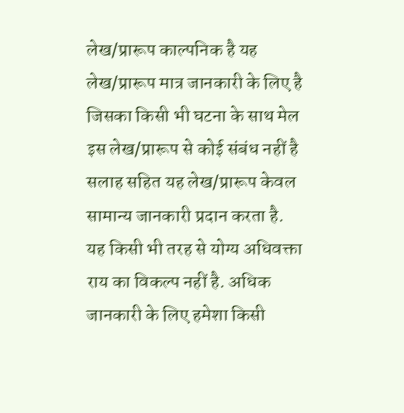लेख/प्रारूप काल्पनिक है यह लेख/प्रारूप मात्र जानकारी के लिए है जिसका किसी भी घटना के साथ मेल इस लेख/प्रारूप से कोई संबंध नहीं है सलाह सहित यह लेख/प्रारूप केवल सामान्य जानकारी प्रदान करता है. यह किसी भी तरह से योग्य अधिवक्ता राय का विकल्प नहीं है. अधिक जानकारी के लिए हमेशा किसी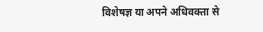विशेषज्ञ या अपने अधिवक्ता से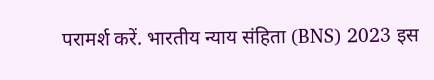परामर्श करें. भारतीय न्याय संहिता (BNS) 2023 इस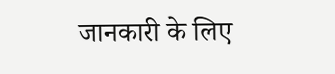जानकारी के लिए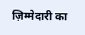ज़िम्मेदारी का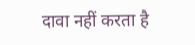दावा नहीं करता है